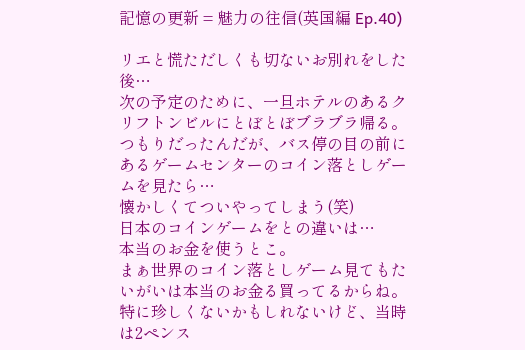記憶の更新 = 魅力の往信(英国編 Ep.40)

リエと慌ただしくも切ないお別れをした後…
次の予定のために、一旦ホテルのあるクリフトンビルにとぼとぼブラブラ帰る。
つもりだったんだが、バス停の目の前にあるゲームセンターのコイン落としゲームを見たら…
懐かしくてついやってしまう(笑)
日本のコインゲームをとの違いは…
本当のお金を使うとこ。
まぁ世界のコイン落としゲーム見てもたいがいは本当のお金る買ってるからね。
特に珍しくないかもしれないけど、当時は2ペンス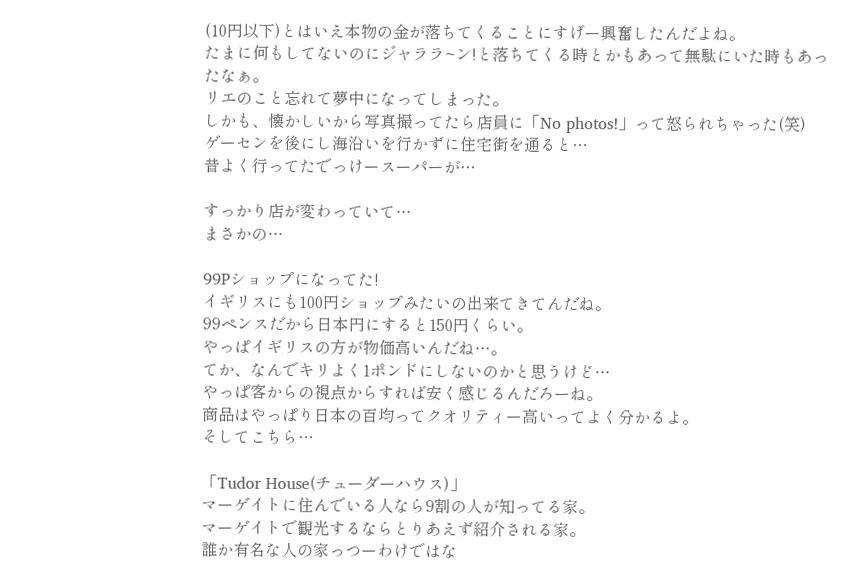(10円以下)とはいえ本物の金が落ちてくることにすげー興奮したんだよね。
たまに何もしてないのにジャララ~ン!と落ちてくる時とかもあって無駄にいた時もあったなぁ。
リエのこと忘れて夢中になってしまった。
しかも、懐かしいから写真撮ってたら店員に「No photos!」って怒られちゃった(笑)
ゲーセンを後にし海沿いを行かずに住宅街を通ると…
昔よく行ってたでっけースーパーが…

すっかり店が変わっていて…
まさかの…

99Pショップになってた!
イギリスにも100円ショップみたいの出来てきてんだね。
99ペンスだから日本円にすると150円くらい。
やっぱイギリスの方が物価高いんだね…。
てか、なんでキリよく1ポンドにしないのかと思うけど…
やっぱ客からの視点からすれば安く感じるんだろーね。
商品はやっぱり日本の百均ってクオリティー高いってよく分かるよ。
そしてこちら…

「Tudor House(チューダーハウス)」
マーゲイトに住んでいる人なら9割の人が知ってる家。
マーゲイトで観光するならとりあえず紹介される家。
誰か有名な人の家っつーわけではな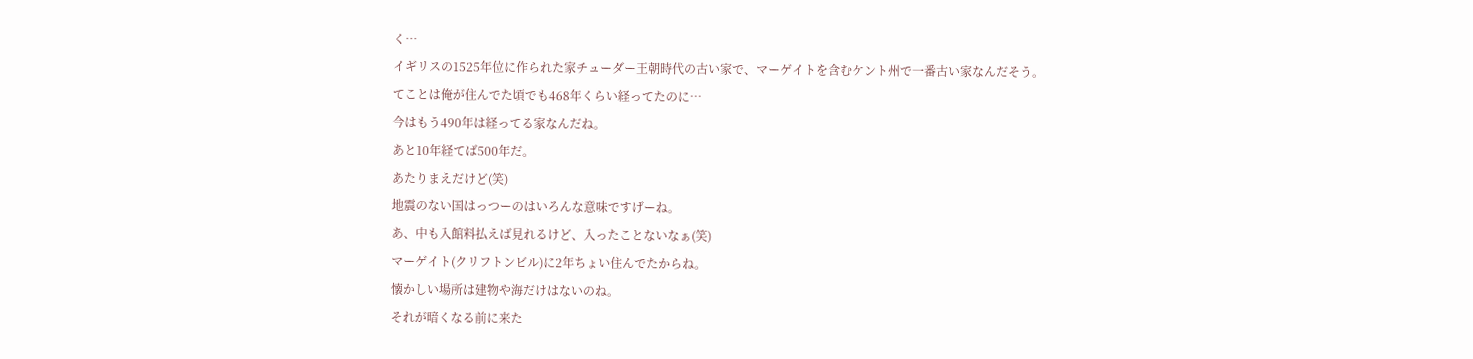く…
イギリスの1525年位に作られた家チューダー王朝時代の古い家で、マーゲイトを含むケント州で一番古い家なんだそう。
てことは俺が住んでた頃でも468年くらい経ってたのに…
今はもう490年は経ってる家なんだね。
あと10年経てば500年だ。
あたりまえだけど(笑)
地震のない国はっつーのはいろんな意味ですげーね。
あ、中も入館料払えば見れるけど、入ったことないなぁ(笑)
マーゲイト(クリフトンビル)に2年ちょい住んでたからね。
懐かしい場所は建物や海だけはないのね。
それが暗くなる前に来た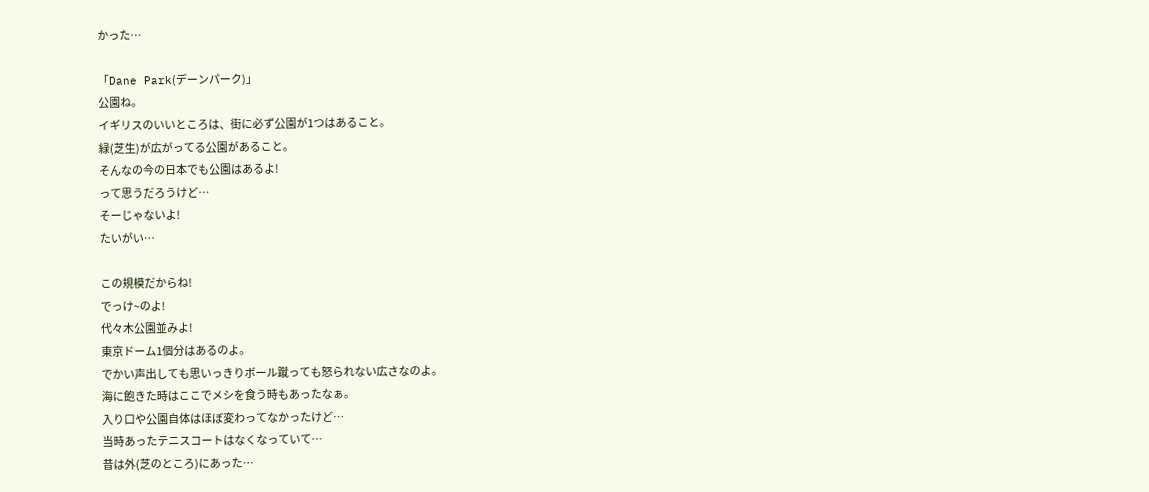かった…

「Dane Park(デーンパーク)」
公園ね。
イギリスのいいところは、街に必ず公園が1つはあること。
緑(芝生)が広がってる公園があること。
そんなの今の日本でも公園はあるよ!
って思うだろうけど…
そーじゃないよ!
たいがい…

この規模だからね!
でっけ~のよ!
代々木公園並みよ!
東京ドーム1個分はあるのよ。
でかい声出しても思いっきりボール蹴っても怒られない広さなのよ。
海に飽きた時はここでメシを食う時もあったなぁ。
入り口や公園自体はほぼ変わってなかったけど…
当時あったテニスコートはなくなっていて…
昔は外(芝のところ)にあった…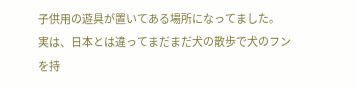子供用の遊具が置いてある場所になってました。
実は、日本とは違ってまだまだ犬の散歩で犬のフンを持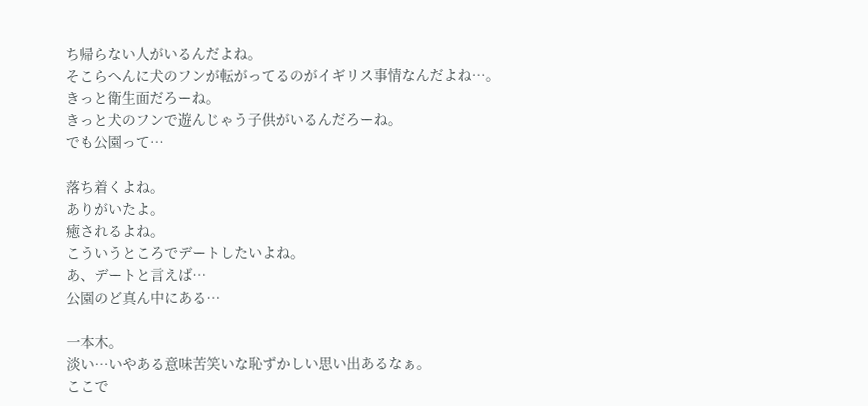ち帰らない人がいるんだよね。
そこらへんに犬のフンが転がってるのがイギリス事情なんだよね…。
きっと衛生面だろーね。
きっと犬のフンで遊んじゃう子供がいるんだろーね。
でも公園って…

落ち着くよね。
ありがいたよ。
癒されるよね。
こういうところでデートしたいよね。
あ、デートと言えば…
公園のど真ん中にある…

一本木。
淡い…いやある意味苦笑いな恥ずかしい思い出あるなぁ。
ここで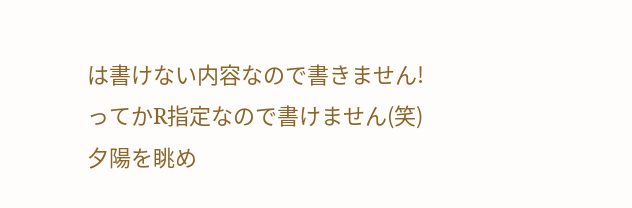は書けない内容なので書きません!
ってかR指定なので書けません(笑)
夕陽を眺め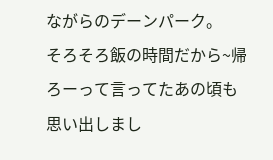ながらのデーンパーク。
そろそろ飯の時間だから~帰ろーって言ってたあの頃も思い出しまし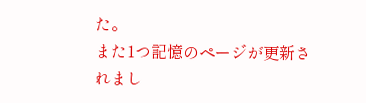た。
また1つ記憶のページが更新されまし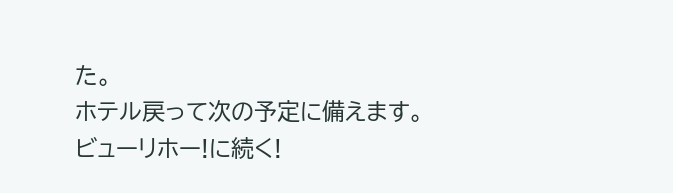た。
ホテル戻って次の予定に備えます。
ビューリホー!に続く!